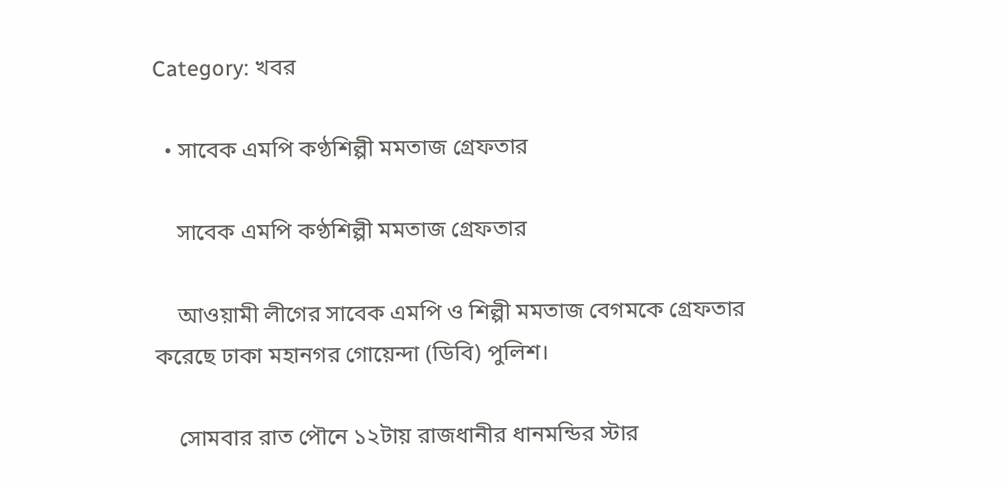Category: খবর

  • সাবেক এমপি কণ্ঠশিল্পী মমতাজ গ্রেফতার

    সাবেক এমপি কণ্ঠশিল্পী মমতাজ গ্রেফতার

    আওয়ামী লীগের সাবেক এমপি ও শিল্পী মমতাজ বেগমকে গ্রেফতার করেছে ঢাকা মহানগর গোয়েন্দা (ডিবি) পুলিশ।

    সোমবার রাত পৌনে ১২টায় রাজধানীর ধানমন্ডির স্টার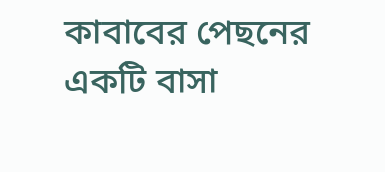কাবাবের পেছনের একটি বাসা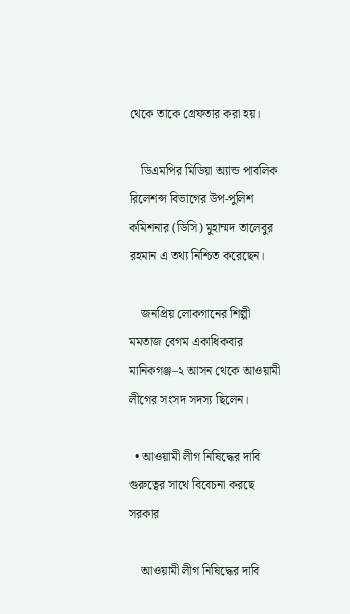থেকে তাকে গ্রেফতার করা হয়।

    ডিএমপির মিডিয়া অ্যান্ড পাবলিক রিলেশন্স বিভাগের উপ-পুলিশ কমিশনার (ডিসি) মুহাম্মদ তালেবুর রহমান এ তথ্য নিশ্চিত করেছেন।

    জনপ্রিয় লোকগানের শিল্পী মমতাজ বেগম একাধিকবার মানিকগঞ্জ–২ আসন থেকে আওয়ামী লীগের সংসদ সদস্য ছিলেন।

  • আওয়ামী লীগ নিষিদ্ধের দাবি গুরুত্বের সাথে বিবেচনা করছে সরকার

    আওয়ামী লীগ নিষিদ্ধের দাবি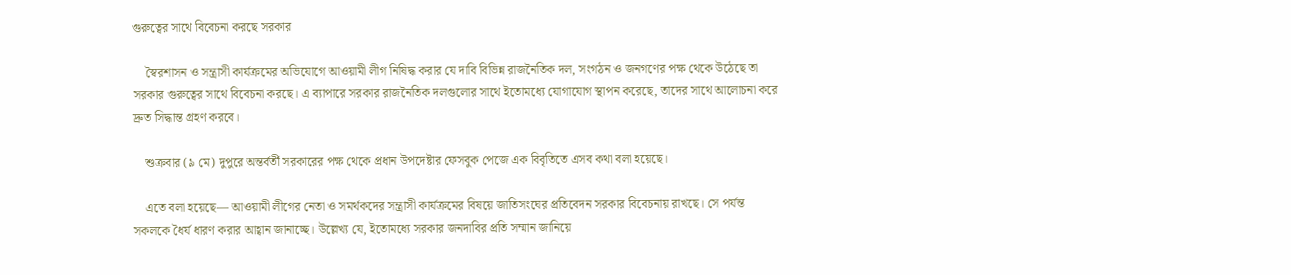গুরুত্বের সাথে বিবেচনা করছে সরকার

    স্বৈরশাসন ও সন্ত্রাসী কার্যক্রমের অভিযোগে আওয়ামী লীগ নিষিদ্ধ করার যে দাবি বিভিন্ন রাজনৈতিক দল, সংগঠন ও জনগণের পক্ষ থেকে উঠেছে তা সরকার গুরুত্বের সাথে বিবেচনা করছে। এ ব্যাপারে সরকার রাজনৈতিক দলগুলোর সাথে ইতোমধ্যে যোগাযোগ স্থাপন করেছে, তাদের সাথে আলোচনা করে দ্রুত সিদ্ধান্ত গ্রহণ করবে।

    শুক্রবার (৯ মে) দুপুরে অন্তর্বর্তী সরকারের পক্ষ থেকে প্রধান উপদেষ্টার ফেসবুক পেজে এক বিবৃতিতে এসব কথা বলা হয়েছে।

    এতে বলা হয়েছে— আওয়ামী লীগের নেতা ও সমর্থকদের সন্ত্রাসী কার্যক্রমের বিষয়ে জাতিসংঘের প্রতিবেদন সরকার বিবেচনায় রাখছে। সে পর্যন্ত সকলকে ধৈর্য ধারণ করার আহ্বান জানাচ্ছে। উল্লেখ্য যে, ইতোমধ্যে সরকার জনদাবির প্রতি সম্মান জানিয়ে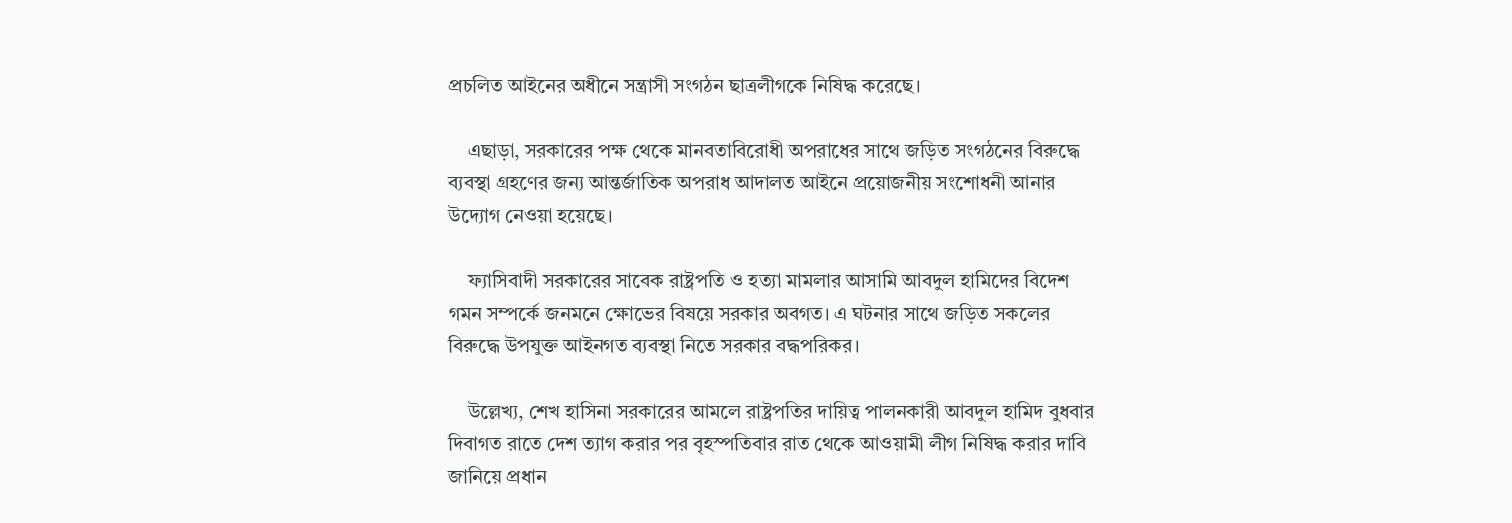প্রচলিত আইনের অধীনে সন্ত্রাসী সংগঠন ছাত্রলীগকে নিষিদ্ধ করেছে।

    এছাড়া, সরকারের পক্ষ থেকে মানবতাবিরোধী অপরাধের সাথে জড়িত সংগঠনের বিরুদ্ধে ব্যবস্থা গ্রহণের জন্য আন্তর্জাতিক অপরাধ আদালত আইনে প্রয়োজনীয় সংশোধনী আনার উদ্যোগ নেওয়া হয়েছে।

    ফ্যাসিবাদী সরকারের সাবেক রাষ্ট্রপতি ও হত্যা মামলার আসামি আবদুল হামিদের বিদেশ গমন সম্পর্কে জনমনে ক্ষোভের বিষয়ে সরকার অবগত। এ ঘটনার সাথে জড়িত সকলের বিরুদ্ধে উপযুক্ত আইনগত ব্যবস্থা নিতে সরকার বদ্ধপরিকর।

    উল্লেখ্য, শেখ হাসিনা সরকারের আমলে রাষ্ট্রপতির দায়িত্ব পালনকারী আবদুল হামিদ বুধবার দিবাগত রাতে দেশ ত্যাগ করার পর বৃহস্পতিবার রাত থেকে আওয়ামী লীগ নিষিদ্ধ করার দাবি জানিয়ে প্রধান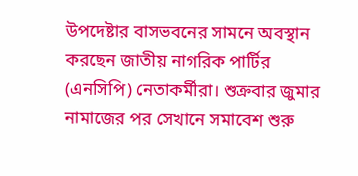উপদেষ্টার বাসভবনের সামনে অবস্থান করছেন জাতীয় নাগরিক পার্টির (এনসিপি) নেতাকর্মীরা। শুক্রবার জুমার নামাজের পর সেখানে সমাবেশ শুরু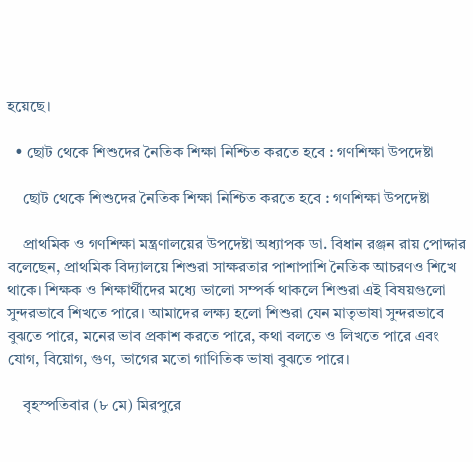হয়েছে।

  • ছোট থেকে শিশুদের নৈতিক শিক্ষা নিশ্চিত করতে হবে : গণশিক্ষা উপদেষ্টা

    ছোট থেকে শিশুদের নৈতিক শিক্ষা নিশ্চিত করতে হবে : গণশিক্ষা উপদেষ্টা

    প্রাথমিক ও গণশিক্ষা মন্ত্রণালয়ের উপদেষ্টা অধ্যাপক ডা. বিধান রঞ্জন রায় পোদ্দার বলেছেন, প্রাথমিক বিদ্যালয়ে শিশুরা সাক্ষরতার পাশাপাশি নৈতিক আচরণও শিখে থাকে। শিক্ষক ও শিক্ষার্থীদের মধ্যে ভালো সম্পর্ক থাকলে শিশুরা এই বিষয়গুলো সুন্দরভাবে শিখতে পারে। আমাদের লক্ষ্য হলো শিশুরা যেন মাতৃভাষা সুন্দরভাবে বুঝতে পারে, মনের ভাব প্রকাশ করতে পারে, কথা বলতে ও লিখতে পারে এবং যোগ, বিয়োগ, গুণ, ভাগের মতো গাণিতিক ভাষা বুঝতে পারে।

    বৃহস্পতিবার (৮ মে) মিরপুরে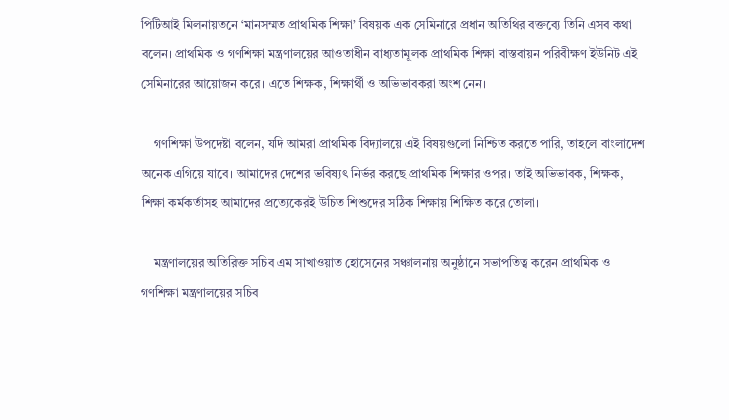পিটিআই মিলনায়তনে ‘মানসম্মত প্রাথমিক শিক্ষা’ বিষয়ক এক সেমিনারে প্রধান অতিথির বক্তব্যে তিনি এসব কথা বলেন। প্রাথমিক ও গণশিক্ষা মন্ত্রণালয়ের আওতাধীন বাধ্যতামূলক প্রাথমিক শিক্ষা বাস্তবায়ন পরিবীক্ষণ ইউনিট এই সেমিনারের আয়োজন করে। এতে শিক্ষক, শিক্ষার্থী ও অভিভাবকরা অংশ নেন।

    গণশিক্ষা উপদেষ্টা বলেন, যদি আমরা প্রাথমিক বিদ্যালয়ে এই বিষয়গুলো নিশ্চিত করতে পারি, তাহলে বাংলাদেশ অনেক এগিয়ে যাবে। আমাদের দেশের ভবিষ্যৎ নির্ভর করছে প্রাথমিক শিক্ষার ওপর। তাই অভিভাবক, শিক্ষক, শিক্ষা কর্মকর্তাসহ আমাদের প্রত্যেকেরই উচিত শিশুদের সঠিক শিক্ষায় শিক্ষিত করে তোলা।

    মন্ত্রণালয়ের অতিরিক্ত সচিব এম সাখাওয়াত হোসেনের সঞ্চালনায় অনুষ্ঠানে সভাপতিত্ব করেন প্রাথমিক ও গণশিক্ষা মন্ত্রণালয়ের সচিব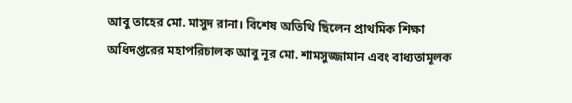আবু তাহের মো. মাসুদ রানা। বিশেষ অতিথি ছিলেন প্রাথমিক শিক্ষা অধিদপ্তরের মহাপরিচালক আবু নূর মো. শামসুজ্জামান এবং বাধ্যতামূলক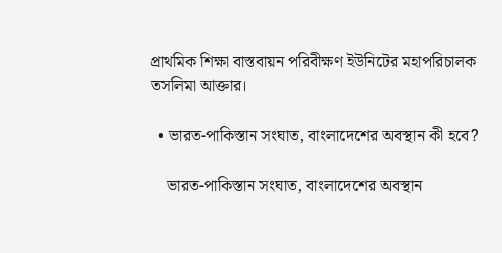প্রাথমিক শিক্ষা বাস্তবায়ন পরিবীক্ষণ ইউনিটের মহাপরিচালক তসলিমা আক্তার।

  • ভারত-পাকিস্তান সংঘাত, বাংলাদেশের অবস্থান কী হবে?

    ভারত-পাকিস্তান সংঘাত, বাংলাদেশের অবস্থান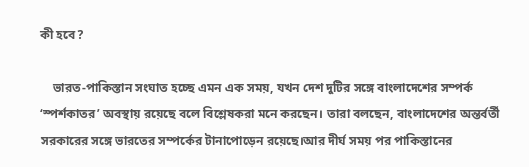কী হবে?

    ভারত-পাকিস্তান সংঘাত হচ্ছে এমন এক সময়, যখন দেশ দুটির সঙ্গে বাংলাদেশের সম্পর্ক ‘স্পর্শকাতর’ অবস্থায় রয়েছে বলে বিশ্লেষকরা মনে করছেন। তারা বলছেন, বাংলাদেশের অন্তর্বর্তী সরকারের সঙ্গে ভারতের সম্পর্কের টানাপোড়েন রয়েছে।আর দীর্ঘ সময় পর পাকিস্তানের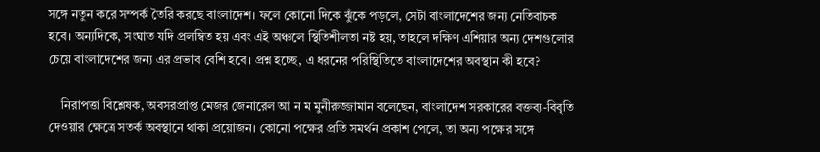সঙ্গে নতুন করে সম্পর্ক তৈরি করছে বাংলাদেশ। ফলে কোনো দিকে ঝুঁকে পড়লে, সেটা বাংলাদেশের জন্য নেতিবাচক হবে। অন্যদিকে, সংঘাত যদি প্রলম্বিত হয় এবং এই অঞ্চলে স্থিতিশীলতা নষ্ট হয়, তাহলে দক্ষিণ এশিয়ার অন্য দেশগুলোর চেয়ে বাংলাদেশের জন্য এর প্রভাব বেশি হবে। প্রশ্ন হচ্ছে, এ ধরনের পরিস্থিতিতে বাংলাদেশের অবস্থান কী হবে?

    নিরাপত্তা বিশ্লেষক, অবসরপ্রাপ্ত মেজর জেনারেল আ ন ম মুনীরুজ্জামান বলেছেন, বাংলাদেশ সরকারের বক্তব্য-বিবৃতি দেওয়ার ক্ষেত্রে সতর্ক অবস্থানে থাকা প্রয়োজন। কোনো পক্ষের প্রতি সমর্থন প্রকাশ পেলে, তা অন্য পক্ষের সঙ্গে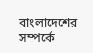বাংলাদেশের সম্পর্কে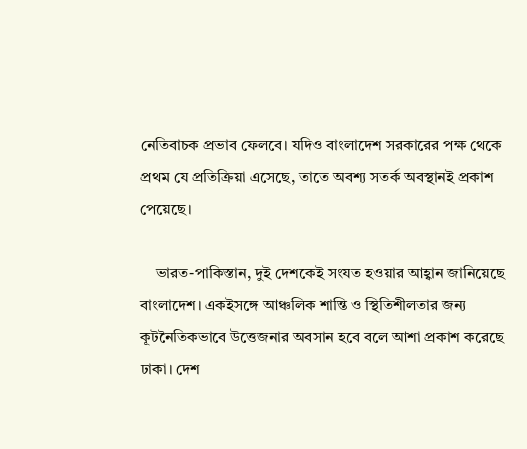নেতিবাচক প্রভাব ফেলবে। যদিও বাংলাদেশ সরকারের পক্ষ থেকে প্রথম যে প্রতিক্রিয়া এসেছে, তাতে অবশ্য সতর্ক অবস্থানই প্রকাশ পেয়েছে।

    ভারত-পাকিস্তান, দুই দেশকেই সংযত হওয়ার আহ্বান জানিয়েছে বাংলাদেশ। একইসঙ্গে আঞ্চলিক শান্তি ও স্থিতিশীলতার জন্য কূটনৈতিকভাবে উত্তেজনার অবসান হবে বলে আশা প্রকাশ করেছে ঢাকা। দেশ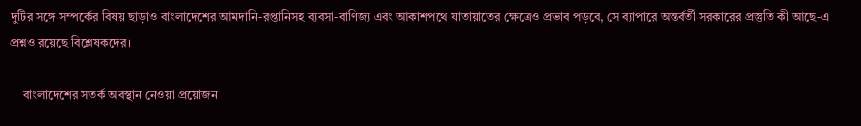দুটির সঙ্গে সম্পর্কের বিষয় ছাড়াও বাংলাদেশের আমদানি-রপ্তানিসহ ব্যবসা-বাণিজ্য এবং আকাশপথে যাতায়াতের ক্ষেত্রেও প্রভাব পড়বে, সে ব্যাপারে অন্তর্বর্তী সরকারের প্রস্তুতি কী আছে-এ প্রশ্নও রয়েছে বিশ্লেষকদের।

    বাংলাদেশের সতর্ক অবস্থান নেওয়া প্রয়োজন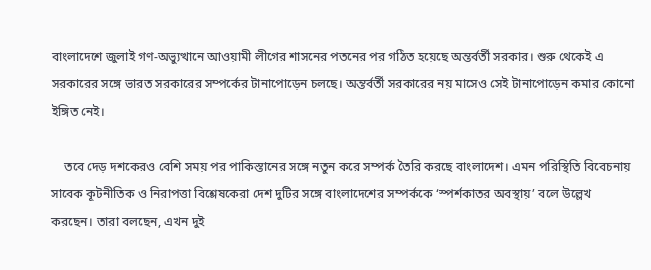বাংলাদেশে জুলাই গণ-অভ্যুত্থানে আওয়ামী লীগের শাসনের পতনের পর গঠিত হয়েছে অন্তর্বর্তী সরকার। শুরু থেকেই এ সরকারের সঙ্গে ভারত সরকারের সম্পর্কের টানাপোড়েন চলছে। অন্তর্বর্তী সরকারের নয় মাসেও সেই টানাপোড়েন কমার কোনো ইঙ্গিত নেই।

    তবে দেড় দশকেরও বেশি সময় পর পাকিস্তানের সঙ্গে নতুন করে সম্পর্ক তৈরি করছে বাংলাদেশ। এমন পরিস্থিতি বিবেচনায় সাবেক কূটনীতিক ও নিরাপত্তা বিশ্লেষকেরা দেশ দুটির সঙ্গে বাংলাদেশের সম্পর্ককে ‘স্পর্শকাতর অবস্থায়’ বলে উল্লেখ করছেন। তারা বলছেন, এখন দুই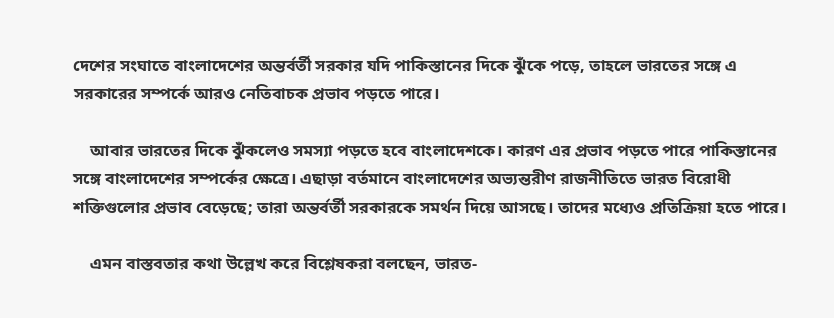দেশের সংঘাতে বাংলাদেশের অন্তর্বর্তী সরকার যদি পাকিস্তানের দিকে ঝুঁকে পড়ে, তাহলে ভারতের সঙ্গে এ সরকারের সম্পর্কে আরও নেতিবাচক প্রভাব পড়তে পারে।

    আবার ভারতের দিকে ঝুঁকলেও সমস্যা পড়তে হবে বাংলাদেশকে। কারণ এর প্রভাব পড়তে পারে পাকিস্তানের সঙ্গে বাংলাদেশের সম্পর্কের ক্ষেত্রে। এছাড়া বর্তমানে বাংলাদেশের অভ্যন্তরীণ রাজনীতিতে ভারত বিরোধী শক্তিগুলোর প্রভাব বেড়েছে; তারা অন্তর্বর্তী সরকারকে সমর্থন দিয়ে আসছে। তাদের মধ্যেও প্রতিক্রিয়া হতে পারে।

    এমন বাস্তবতার কথা উল্লেখ করে বিশ্লেষকরা বলছেন, ভারত-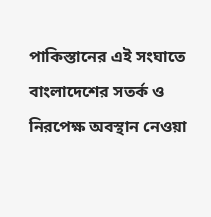পাকিস্তানের এই সংঘাতে বাংলাদেশের সতর্ক ও নিরপেক্ষ অবস্থান নেওয়া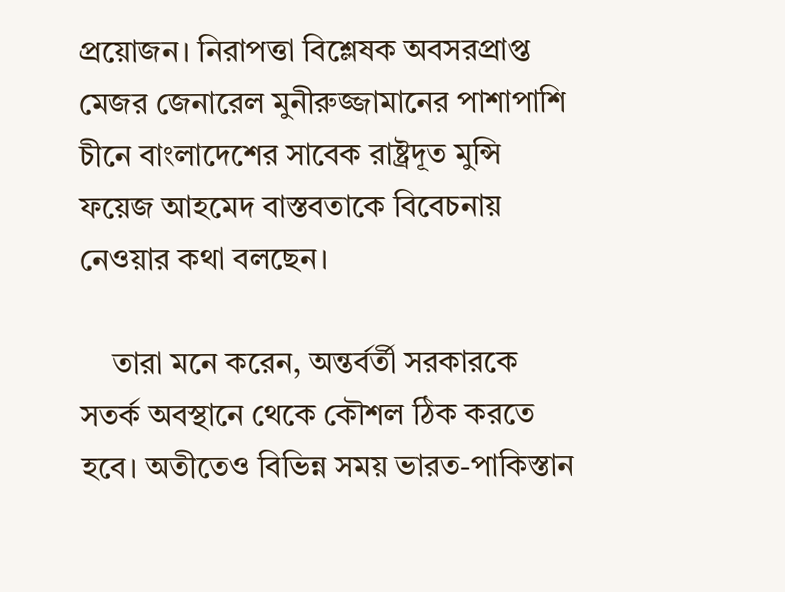প্রয়োজন। নিরাপত্তা বিশ্লেষক অবসরপ্রাপ্ত মেজর জেনারেল মুনীরুজ্জামানের পাশাপাশি চীনে বাংলাদেশের সাবেক রাষ্ট্রদূত মুন্সি ফয়েজ আহমেদ বাস্তবতাকে বিবেচনায় নেওয়ার কথা বলছেন।

    তারা মনে করেন, অন্তর্বর্তী সরকারকে সতর্ক অবস্থানে থেকে কৌশল ঠিক করতে হবে। অতীতেও বিভিন্ন সময় ভারত-পাকিস্তান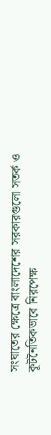সংঘাতের ক্ষেত্রে বাংলাদেশের সরকারগুলো সতর্ক ও কূটনৈতিকভাবে নিরপেক্ষ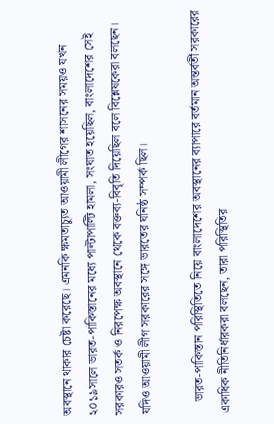অবস্থানে থাকার চেষ্টা করেছে। এমনকি ক্ষমতাচ্যুত আওয়ামী লীগের শাসনের সময়ও যখন ২০১৯সালে ভারত-পাকিস্তানের মধ্যে পাল্টাপাল্টি হামলা, সংঘাত হয়েছিল, বাংলাদেশের সেই সরকারও সতর্ক ও নিরপেক্ষ অবস্থানে থেকে বক্তব্য-বিবৃতি দিয়েছিল বলে বিশ্লেষকেরা বলছেন। যদিও আওয়ামী লীগ সরকারের সঙ্গে ভারতের ঘনিষ্ঠ সম্পর্ক ছিল।

    ভারত-পাকিস্তান পরিস্থিতিতে নিয়ে বাংলাদেশের অবস্থানের ব্যাপারে বর্তমান অন্তর্বর্তী সরকারের একাধিক নীতিনির্ধারকরা বলছেন, তারা পরিস্থিতির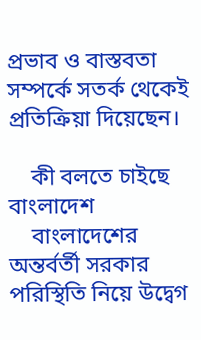প্রভাব ও বাস্তবতা সম্পর্কে সতর্ক থেকেই প্রতিক্রিয়া দিয়েছেন।

    কী বলতে চাইছে বাংলাদেশ
    বাংলাদেশের অন্তর্বর্তী সরকার পরিস্থিতি নিয়ে উদ্বেগ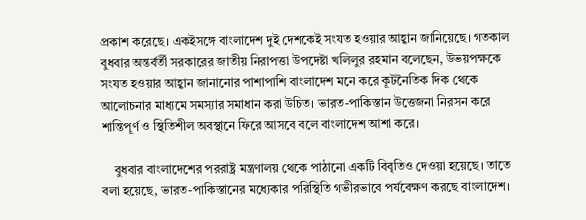প্রকাশ করেছে। একইসঙ্গে বাংলাদেশ দুই দেশকেই সংযত হওয়ার আহ্বান জানিয়েছে। গতকাল বুধবার অন্তর্বর্তী সরকারের জাতীয় নিরাপত্তা উপদেষ্টা খলিলুর রহমান বলেছেন, উভয়পক্ষকে সংযত হওয়ার আহ্বান জানানোর পাশাপাশি বাংলাদেশ মনে করে কূটনৈতিক দিক থেকে আলোচনার মাধ্যমে সমস্যার সমাধান করা উচিত। ভারত-পাকিস্তান উত্তেজনা নিরসন করে শান্তিপূর্ণ ও স্থিতিশীল অবস্থানে ফিরে আসবে বলে বাংলাদেশ আশা করে।

    বুধবার বাংলাদেশের পররাষ্ট্র মন্ত্রণালয় থেকে পাঠানো একটি বিবৃতিও দেওয়া হয়েছে। তাতে বলা হয়েছে, ভারত-পাকিস্তানের মধ্যেকার পরিস্থিতি গভীরভাবে পর্যবেক্ষণ করছে বাংলাদেশ।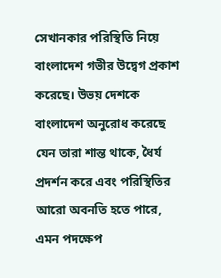সেখানকার পরিস্থিতি নিয়ে বাংলাদেশ গভীর উদ্বেগ প্রকাশ করেছে। উভয় দেশকে বাংলাদেশ অনুরোধ করেছে যেন তারা শান্ত থাকে, ধৈর্য প্রদর্শন করে এবং পরিস্থিতির আরো অবনতি হতে পারে, এমন পদক্ষেপ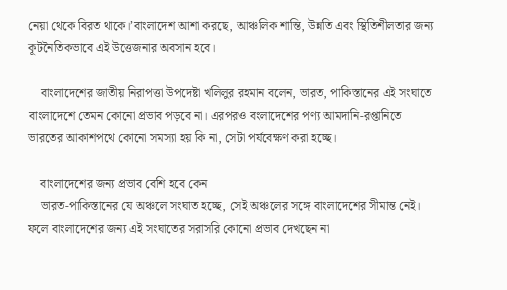নেয়া থেকে বিরত থাকে।’বাংলাদেশ আশা করছে, আঞ্চলিক শান্তি, উন্নতি এবং স্থিতিশীলতার জন্য কূটনৈতিকভাবে এই উত্তেজনার অবসান হবে।

    বাংলাদেশের জাতীয় নিরাপত্তা উপদেষ্টা খলিলুর রহমান বলেন, ভারত, পাকিস্তানের এই সংঘাতে বাংলাদেশে তেমন কোনো প্রভাব পড়বে না। এরপরও বংলাদেশের পণ্য আমদানি-রপ্তানিতে ভারতের আকাশপথে কোনো সমস্যা হয় কি না, সেটা পর্যবেক্ষণ করা হচ্ছে।

    বাংলাদেশের জন্য প্রভাব বেশি হবে কেন
    ভারত-পাকিস্তানের যে অঞ্চলে সংঘাত হচ্ছে, সেই অঞ্চলের সঙ্গে বাংলাদেশের সীমান্ত নেই। ফলে বাংলাদেশের জন্য এই সংঘাতের সরাসরি কোনো প্রভাব দেখছেন না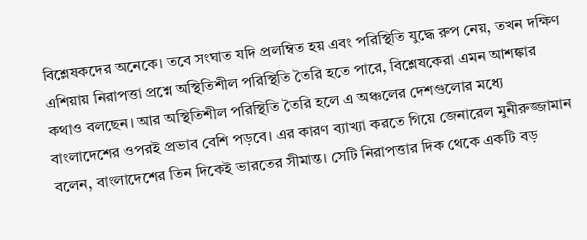বিশ্লেষকদের অনেকে। তবে সংঘাত যদি প্রলম্বিত হয় এবং পরিস্থিতি যুদ্ধে রুপ নেয়, তখন দক্ষিণ এশিয়ায় নিরাপত্তা প্রশ্নে অস্থিতিশীল পরিস্থিতি তৈরি হতে পারে, বিশ্লেষকেরা এমন আশঙ্কার কথাও বলছেন। আর অস্থিতিশীল পরিস্থিতি তৈরি হলে এ অঞ্চলের দেশগুলোর মধ্যে বাংলাদেশের ওপরই প্রভাব বেশি পড়বে। এর কারণ ব্যাখ্যা করতে গিয়ে জেনারেল মুনীরুজ্জামান বলেন, বাংলাদেশের তিন দিকেই ভারতের সীমান্ত। সেটি নিরাপত্তার দিক থেকে একটি বড়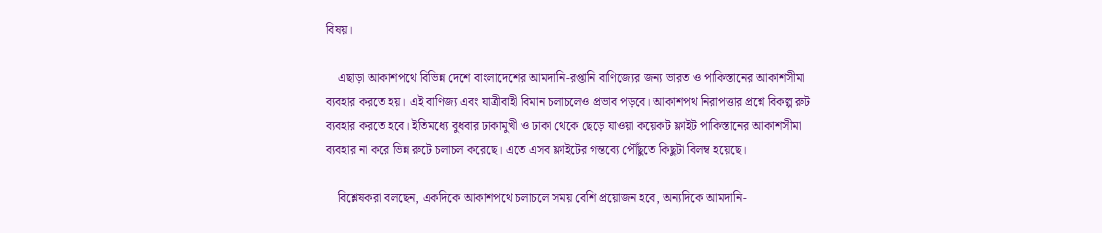বিষয়।

    এছাড়া আকাশপথে বিভিন্ন দেশে বাংলাদেশের আমদানি-রপ্তানি বাণিজ্যের জন্য ভারত ও পাকিস্তানের আকাশসীমা ব্যবহার করতে হয়। এই বাণিজ্য এবং যাত্রীবাহী বিমান চলাচলেও প্রভাব পড়বে। আকাশপথ নিরাপত্তার প্রশ্নে বিকল্প রুট ব্যবহার করতে হবে। ইতিমধ্যে বুধবার ঢাকামুখী ও ঢাকা থেকে ছেড়ে যাওয়া কয়েকট ফ্লাইট পাকিস্তানের আকাশসীমা ব্যবহার না করে ভিন্ন রুটে চলাচল করেছে। এতে এসব ফ্লাইটের গন্তব্যে পৌঁছুতে কিছুটা বিলম্ব হয়েছে।

    বিশ্লেষকরা বলছেন, একদিকে আকাশপথে চলাচলে সময় বেশি প্রয়োজন হবে, অন্যদিকে আমদানি-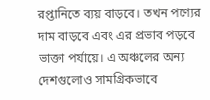রপ্তানিতে ব্যয় বাড়বে। তখন পণ্যের দাম বাড়বে এবং এর প্রভাব পড়বে ভাক্তা পর্যায়ে। এ অঞ্চলের অন্য দেশগুলোও সামগ্রিকভাবে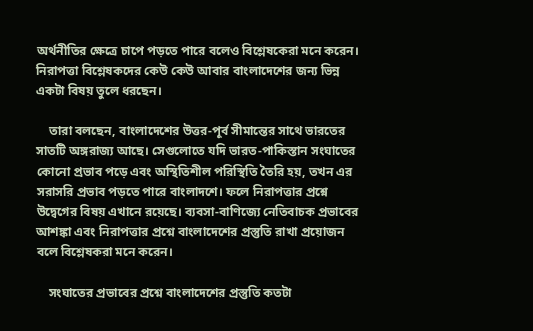অর্থনীতির ক্ষেত্রে চাপে পড়তে পারে বলেও বিশ্লেষকেরা মনে করেন। নিরাপত্তা বিশ্লেষকদের কেউ কেউ আবার বাংলাদেশের জন্য ভিন্ন একটা বিষয় তুলে ধরছেন।

    তারা বলছেন, বাংলাদেশের উত্তর-পূর্ব সীমান্তের সাথে ভারতের সাতটি অঙ্গরাজ্য আছে। সেগুলোতে যদি ভারত-পাকিস্তান সংঘাতের কোনো প্রভাব পড়ে এবং অস্থিতিশীল পরিস্থিতি তৈরি হয়, তখন এর সরাসরি প্রভাব পড়তে পারে বাংলাদশে। ফলে নিরাপত্তার প্রশ্নে উদ্বেগের বিষয় এখানে রয়েছে। ব্যবসা-বাণিজ্যে নেতিবাচক প্রভাবের আশঙ্কা এবং নিরাপত্তার প্রশ্নে বাংলাদেশের প্রস্তুতি রাখা প্রয়োজন বলে বিশ্লেষকরা মনে করেন।

    সংঘাতের প্রভাবের প্রশ্নে বাংলাদেশের প্রস্তুতি কতটা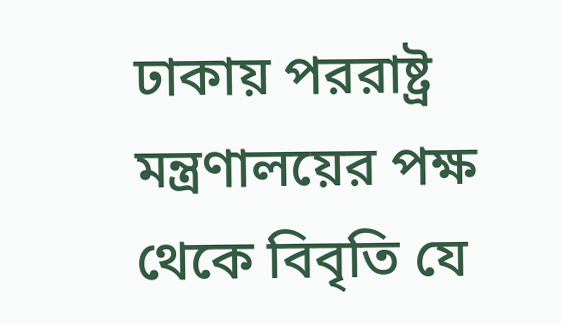ঢাকায় পররাষ্ট্র মন্ত্রণালয়ের পক্ষ থেকে বিবৃতি যে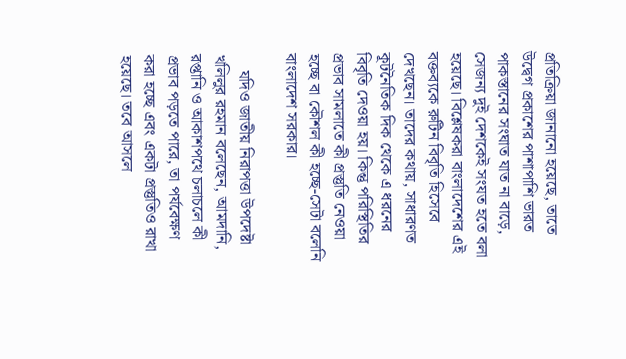প্রতিক্রিয়া জানানো হয়েছে, তাতে উদ্বেগ প্রকাশের পাশাপাশি ভারত পাকস্তানের সংঘাত যাত না বাড়ে, সেজন্য দুই দেশকেই সংযত হতে বলা হয়েছে। বিশ্লেষকরা বাংলাদেশের এই বক্তব্যকে রুটিন বিবৃতি হিসেবে দেখছেন। তাদের কথায়, সাধারণত কূটনৈতিক দিক থেকে এ ধরনের বিবৃতি দেওয়া হয়। কিন্তু পরিস্থিতির প্রভাব সামলাতে কী প্রস্তুতি নেওয়া হচ্ছে বা কৌশল কী হচ্ছে-সেটা বলেনি বাংলাদেশ সরকার।

    যদিও জাতীয় নিরাপত্তা উপদেষ্টা খলিলুর রহমান বলেছেন, আমদানি, রপ্তানি ও আকাশপথে চলাচলে কী প্রভাব পড়তে পারে, তা পর্যবেক্ষণ করা হচ্ছে এবং একটা প্রস্তুতিও রাখা হয়েছে। তবে আসলে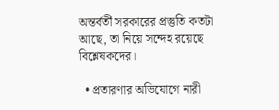অন্তর্বর্তী সরকারের প্রস্তুতি কতটা আছে, তা নিয়ে সন্দেহ রয়েছে বিশ্লেষকদের।

  • প্রতারণার অভিযোগে নারী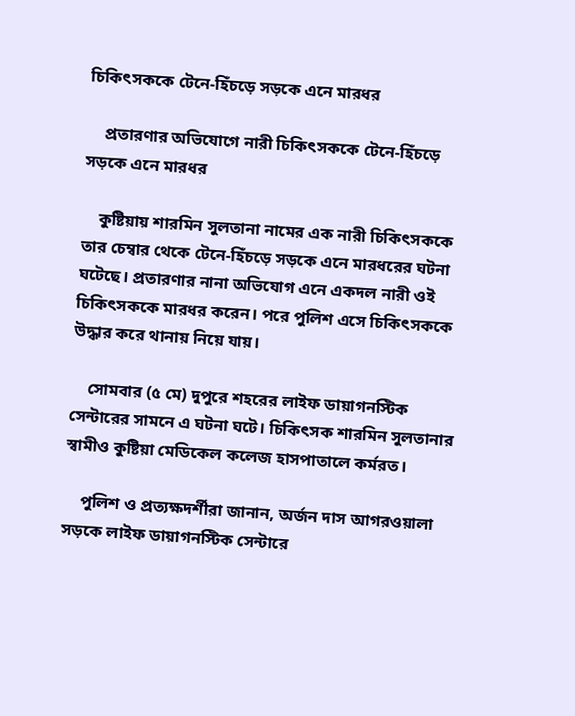চিকিৎসককে টেনে-হিঁচড়ে সড়কে এনে মারধর

    প্রতারণার অভিযোগে নারী চিকিৎসককে টেনে-হিঁচড়ে সড়কে এনে মারধর

    কুষ্টিয়ায় শারমিন সুলতানা নামের এক নারী চিকিৎসককে তার চেম্বার থেকে টেনে-হিঁচড়ে সড়কে এনে মারধরের ঘটনা ঘটেছে। প্রতারণার নানা অভিযোগ এনে একদল নারী ওই চিকিৎসককে মারধর করেন। পরে পুলিশ এসে চিকিৎসককে উদ্ধার করে থানায় নিয়ে যায়।

    সোমবার (৫ মে) দুপুরে শহরের লাইফ ডায়াগনস্টিক সেন্টারের সামনে এ ঘটনা ঘটে। চিকিৎসক শারমিন সুলতানার স্বামীও কুষ্টিয়া মেডিকেল কলেজ হাসপাতালে কর্মরত।

    পুলিশ ও প্রত্যক্ষদর্শীরা জানান, অর্জন দাস আগরওয়ালা সড়কে লাইফ ডায়াগনস্টিক সেন্টারে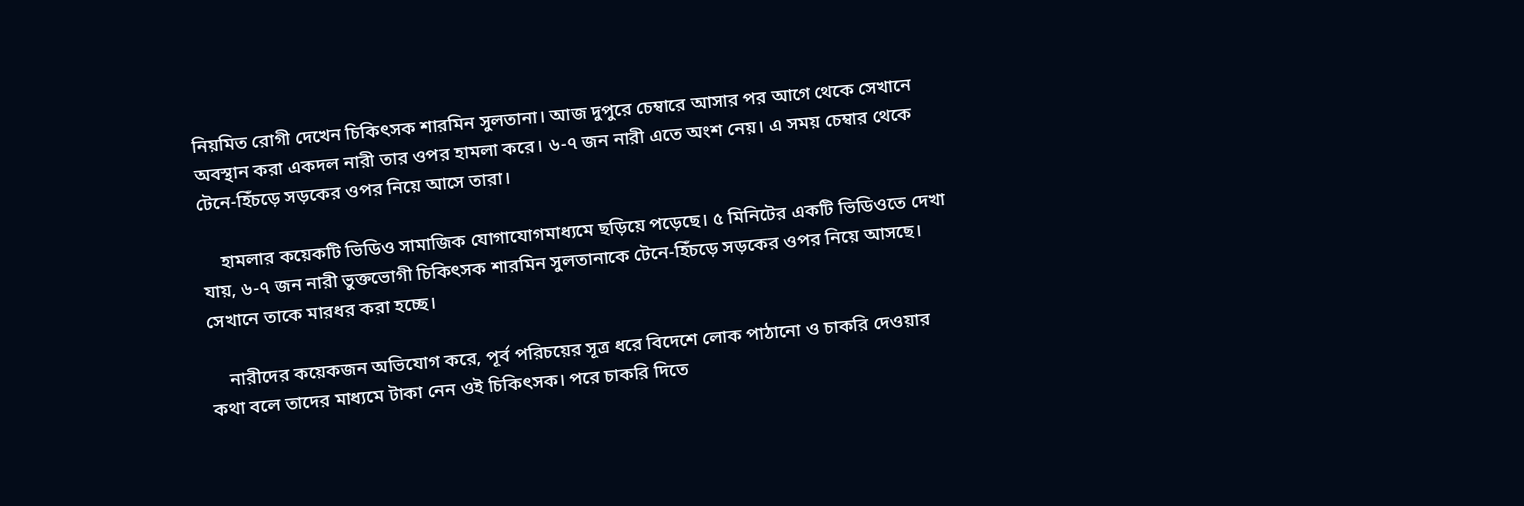নিয়মিত রোগী দেখেন চিকিৎসক শারমিন সুলতানা। আজ দুপুরে চেম্বারে আসার পর আগে থেকে সেখানে অবস্থান করা একদল নারী তার ওপর হামলা করে। ৬-৭ জন নারী এতে অংশ নেয়। এ সময় চেম্বার থেকে টেনে-হিঁচড়ে সড়কের ওপর নিয়ে আসে তারা।

    হামলার কয়েকটি ভিডিও সামাজিক যোগাযোগমাধ্যমে ছড়িয়ে পড়েছে। ৫ মিনিটের একটি ভিডিওতে দেখা যায়, ৬-৭ জন নারী ভুক্তভোগী চিকিৎসক শারমিন সুলতানাকে টেনে-হিঁচড়ে সড়কের ওপর নিয়ে আসছে। সেখানে তাকে মারধর করা হচ্ছে।

    নারীদের কয়েকজন অভিযোগ করে, পূর্ব পরিচয়ের সূত্র ধরে বিদেশে লোক পাঠানো ও চাকরি দেওয়ার কথা বলে তাদের মাধ্যমে টাকা নেন ওই চিকিৎসক। পরে চাকরি দিতে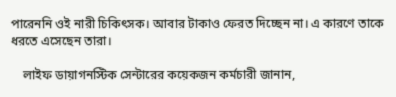পারেননি ওই নারী চিকিৎসক। আবার টাকাও ফেরত দিচ্ছেন না। এ কারণে তাকে ধরতে এসেছেন তারা।

    লাইফ ডায়াগনস্টিক সেন্টারের কয়েকজন কর্মচারী জানান,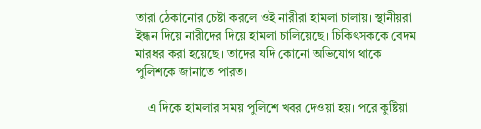তারা ঠেকানোর চেষ্টা করলে ওই নারীরা হামলা চালায়। স্থানীয়রা ইন্ধন দিয়ে নারীদের দিয়ে হামলা চালিয়েছে। চিকিৎসককে বেদম মারধর করা হয়েছে। তাদের যদি কোনো অভিযোগ থাকে পুলিশকে জানাতে পারত।

    এ দিকে হামলার সময় পুলিশে খবর দেওয়া হয়। পরে কুষ্টিয়া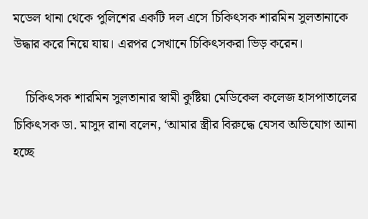মডেল থানা থেকে পুলিশের একটি দল এসে চিকিৎসক শারমিন সুলতানাকে উদ্ধার করে নিয়ে যায়। এরপর সেখানে চিকিৎসকরা ভিড় করেন।

    চিকিৎসক শারমিন সুলতানার স্বামী কুষ্টিয়া মেডিকেল কলেজ হাসপাতালের চিকিৎসক ডা. মাসুদ রানা বলেন, ‘আমার স্ত্রীর বিরুদ্ধে যেসব অভিযোগ আনা হচ্ছে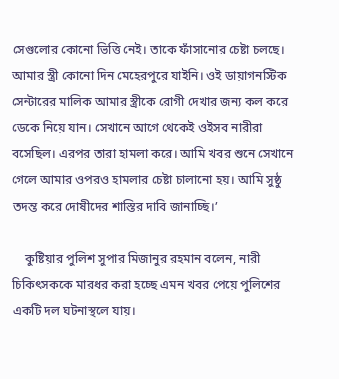সেগুলোর কোনো ভিত্তি নেই। তাকে ফাঁসানোর চেষ্টা চলছে। আমার স্ত্রী কোনো দিন মেহেরপুরে যাইনি। ওই ডায়াগনস্টিক সেন্টারের মালিক আমার স্ত্রীকে রোগী দেখার জন্য কল করে ডেকে নিয়ে যান। সেখানে আগে থেকেই ওইসব নারীরা বসেছিল। এরপর তারা হামলা করে। আমি খবর শুনে সেখানে গেলে আমার ওপরও হামলার চেষ্টা চালানো হয়। আমি সুষ্ঠু তদন্ত করে দোষীদের শাস্তির দাবি জানাচ্ছি।’

    কুষ্টিয়ার পুলিশ সুপার মিজানুর রহমান বলেন, নারী চিকিৎসককে মারধর করা হচ্ছে এমন খবর পেয়ে পুলিশের একটি দল ঘটনাস্থলে যায়।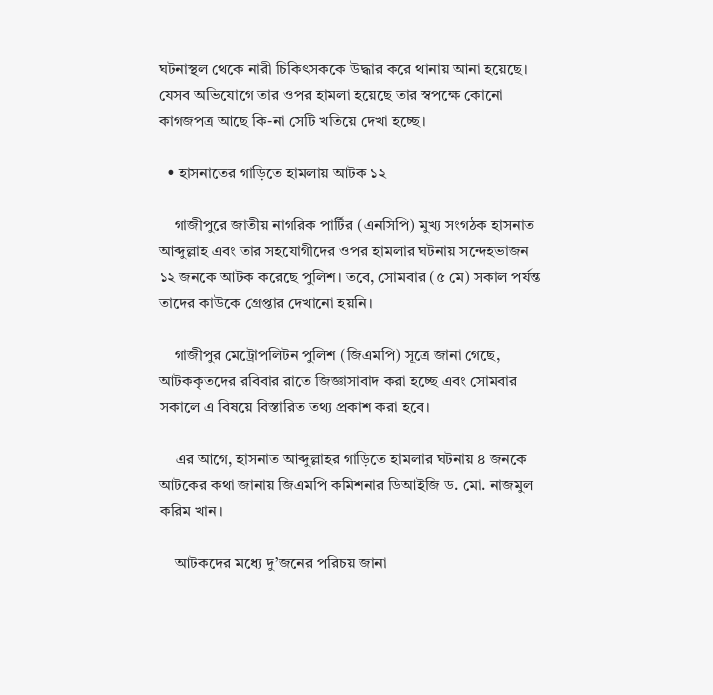ঘটনাস্থল থেকে নারী চিকিৎসককে উদ্ধার করে থানায় আনা হয়েছে। যেসব অভিযোগে তার ওপর হামলা হয়েছে তার স্বপক্ষে কোনো কাগজপত্র আছে কি-না সেটি খতিয়ে দেখা হচ্ছে।

  • হাসনাতের গাড়িতে হামলায় আটক ১২

    গাজীপুরে জাতীয় নাগরিক পার্টির (এনসিপি) মুখ্য সংগঠক হাসনাত আব্দুল্লাহ এবং তার সহযোগীদের ওপর হামলার ঘটনায় সন্দেহভাজন ১২ জনকে আটক করেছে পুলিশ। তবে, সোমবার (৫ মে) সকাল পর্যন্ত তাদের কাউকে গ্রেপ্তার দেখানো হয়নি।

    গাজীপুর মেট্রোপলিটন পুলিশ (জিএমপি) সূত্রে জানা গেছে, আটককৃতদের রবিবার রাতে জিজ্ঞাসাবাদ করা হচ্ছে এবং সোমবার সকালে এ বিষয়ে বিস্তারিত তথ্য প্রকাশ করা হবে।

    এর আগে, হাসনাত আব্দুল্লাহর গাড়িতে হামলার ঘটনায় ৪ জনকে আটকের কথা জানায় জিএমপি কমিশনার ডিআইজি ড. মো. নাজমুল করিম খান।

    আটকদের মধ্যে দু’জনের পরিচয় জানা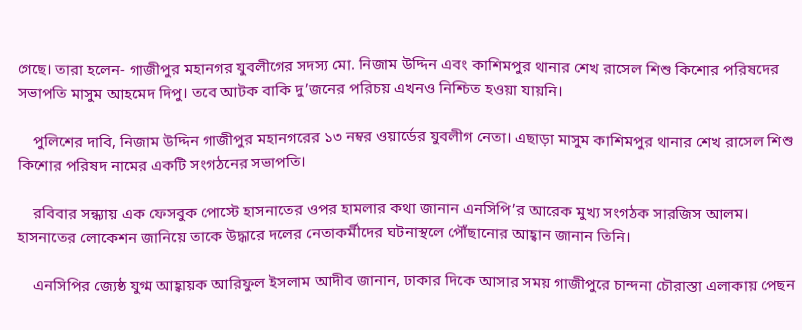গেছে। তারা হলেন- গাজীপুর মহানগর যুবলীগের সদস্য মো. নিজাম উদ্দিন এবং কাশিমপুর থানার শেখ রাসেল শিশু কিশোর পরিষদের সভাপতি মাসুম আহমেদ দিপু। তবে আটক বাকি দু’জনের পরিচয় এখনও নিশ্চিত হওয়া যায়নি।

    পুলিশের দাবি, নিজাম উদ্দিন গাজীপুর মহানগরের ১৩ নম্বর ওয়ার্ডের যুবলীগ নেতা। এছাড়া মাসুম কাশিমপুর থানার শেখ রাসেল শিশু কিশোর পরিষদ নামের একটি সংগঠনের সভাপতি।

    রবিবার সন্ধ্যায় এক ফেসবুক পোস্টে হাসনাতের ওপর হামলার কথা জানান এনসিপি’র আরেক মুখ্য সংগঠক সারজিস আলম। হাসনাতের লোকেশন জানিয়ে তাকে উদ্ধারে দলের নেতাকর্মীদের ঘটনাস্থলে পৌঁছানোর আহ্বান জানান তিনি।

    এনসিপির জ্যেষ্ঠ যুগ্ম আহ্বায়ক আরিফুল ইসলাম আদীব জানান, ঢাকার দিকে আসার সময় গাজীপুরে চান্দনা চৌরাস্তা এলাকায় পেছন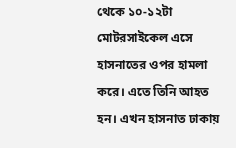থেকে ১০-১২টা মোটরসাইকেল এসে হাসনাতের ওপর হামলা করে। এতে তিনি আহত হন। এখন হাসনাত ঢাকায়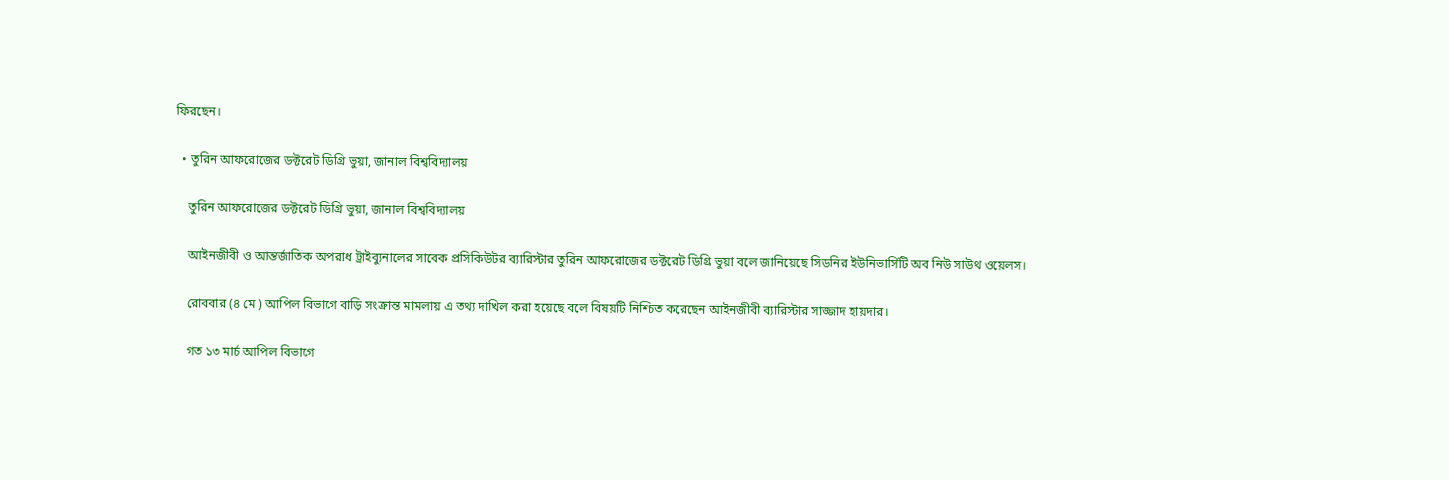ফিরছেন।

  • তুরিন আফরোজের ডক্টরেট ডিগ্রি ভুয়া, জানাল বিশ্ববিদ্যালয়

    তুরিন আফরোজের ডক্টরেট ডিগ্রি ভুয়া, জানাল বিশ্ববিদ্যালয়

    আইনজীবী ও আন্তর্জাতিক অপরাধ ট্রাইব্যুনালের সাবেক প্রসিকিউটর ব্যারিস্টার তুরিন আফরোজের ডক্টরেট ডিগ্রি ভুয়া বলে জানিয়েছে সিডনির ইউনিভার্সিটি অব নিউ সাউথ ওয়েলস।

    রোববার (৪ মে ) আপিল বিভাগে বাড়ি সংক্রান্ত মামলায় এ তথ্য দাখিল করা হয়েছে বলে বিষয়টি নিশ্চিত করেছেন আইনজীবী ব্যারিস্টার সাজ্জাদ হায়দার।

    গত ১৩ মার্চ আপিল বিভাগে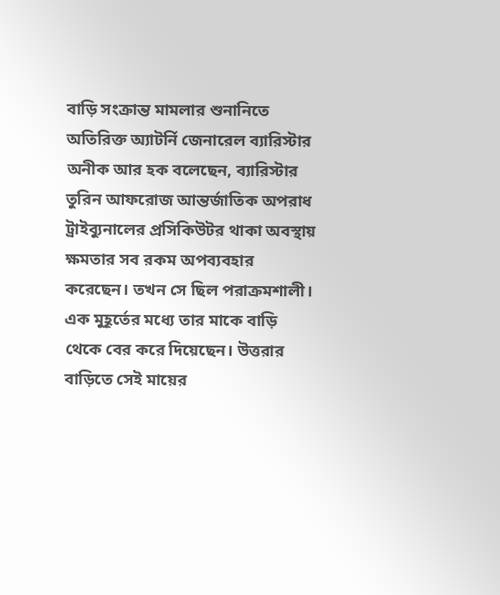বাড়ি সংক্রান্ত মামলার শুনানিতে অতিরিক্ত অ্যাটর্নি জেনারেল ব্যারিস্টার অনীক আর হক বলেছেন, ব্যারিস্টার তুরিন আফরোজ আন্তর্জাতিক অপরাধ ট্রাইব্যুনালের প্রসিকিউটর থাকা অবস্থায় ক্ষমতার সব রকম অপব্যবহার করেছেন। তখন সে ছিল পরাক্রমশালী। এক মুহূর্তের মধ্যে তার মাকে বাড়ি থেকে বের করে দিয়েছেন। উত্তরার বাড়িতে সেই মায়ের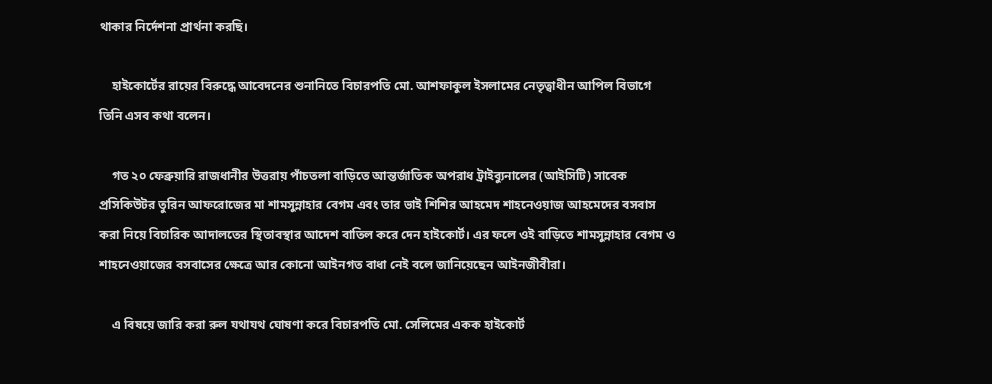থাকার নির্দেশনা প্রার্থনা করছি।

    হাইকোর্টের রায়ের বিরুদ্ধে আবেদনের শুনানিতে বিচারপতি মো. আশফাকুল ইসলামের নেতৃত্বাধীন আপিল বিভাগে তিনি এসব কথা বলেন।

    গত ২০ ফেব্রুয়ারি রাজধানীর উত্তরায় পাঁচতলা বাড়িতে আন্তর্জাতিক অপরাধ ট্রাইব্যুনালের (আইসিটি) সাবেক প্রসিকিউটর তুরিন আফরোজের মা শামসুন্নাহার বেগম এবং তার ভাই শিশির আহমেদ শাহনেওয়াজ আহমেদের বসবাস করা নিয়ে বিচারিক আদালতের স্থিতাবস্থার আদেশ বাতিল করে দেন হাইকোর্ট। এর ফলে ওই বাড়িতে শামসুন্নাহার বেগম ও শাহনেওয়াজের বসবাসের ক্ষেত্রে আর কোনো আইনগত বাধা নেই বলে জানিয়েছেন আইনজীবীরা।

    এ বিষয়ে জারি করা রুল যথাযথ ঘোষণা করে বিচারপতি মো. সেলিমের একক হাইকোর্ট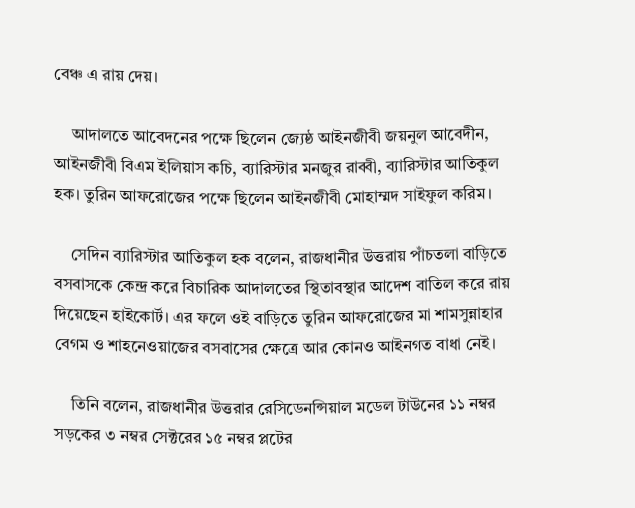বেঞ্চ এ রায় দেয়।

    আদালতে আবেদনের পক্ষে ছিলেন জ্যেষ্ঠ আইনজীবী জয়নুল আবেদীন, আইনজীবী বিএম ইলিয়াস কচি, ব্যারিস্টার মনজুর রাব্বী, ব্যারিস্টার আতিকুল হক। তুরিন আফরোজের পক্ষে ছিলেন আইনজীবী মোহাম্মদ সাইফুল করিম।

    সেদিন ব্যারিস্টার আতিকুল হক বলেন, রাজধানীর উত্তরায় পাঁচতলা বাড়িতে বসবাসকে কেন্দ্র করে বিচারিক আদালতের স্থিতাবস্থার আদেশ বাতিল করে রায় দিয়েছেন হাইকোর্ট। এর ফলে ওই বাড়িতে তুরিন আফরোজের মা শামসুন্নাহার বেগম ও শাহনেওয়াজের বসবাসের ক্ষেত্রে আর কোনও আইনগত বাধা নেই।

    তিনি বলেন, রাজধানীর উত্তরার রেসিডেনন্সিয়াল মডেল টাউনের ১১ নম্বর সড়কের ৩ নম্বর সেক্টরের ১৫ নম্বর প্লটের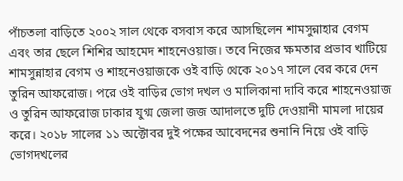পাঁচতলা বাড়িতে ২০০২ সাল থেকে বসবাস করে আসছিলেন শামসুন্নাহার বেগম এবং তার ছেলে শিশির আহমেদ শাহনেওয়াজ। তবে নিজের ক্ষমতার প্রভাব খাটিয়ে শামসুন্নাহার বেগম ও শাহনেওয়াজকে ওই বাড়ি থেকে ২০১৭ সালে বের করে দেন তুরিন আফরোজ। পরে ওই বাড়ির ভোগ দখল ও মালিকানা দাবি করে শাহনেওয়াজ ও তুরিন আফরোজ ঢাকার যুগ্ম জেলা জজ আদালতে দুটি দেওয়ানী মামলা দায়ের করে। ২০১৮ সালের ১১ অক্টোবর দুই পক্ষের আবেদনের শুনানি নিয়ে ওই বাড়ি ভোগদখলের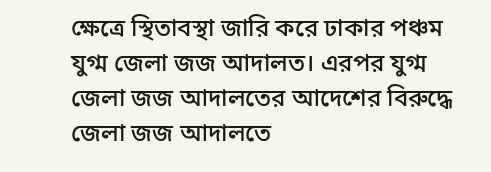ক্ষেত্রে স্থিতাবস্থা জারি করে ঢাকার পঞ্চম যুগ্ম জেলা জজ আদালত। এরপর যুগ্ম জেলা জজ আদালতের আদেশের বিরুদ্ধে জেলা জজ আদালতে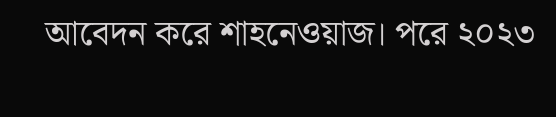আবেদন করে শাহনেওয়াজ। পরে ২০২৩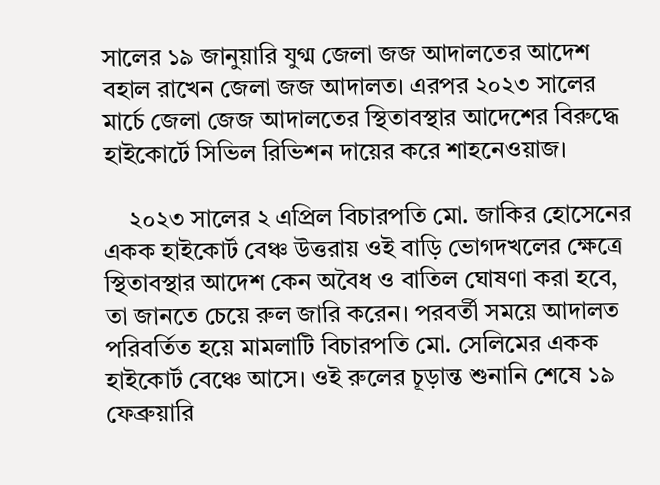সালের ১৯ জানুয়ারি যুগ্ম জেলা জজ আদালতের আদেশ বহাল রাখেন জেলা জজ আদালত। এরপর ২০২৩ সালের মার্চে জেলা জেজ আদালতের স্থিতাবস্থার আদেশের বিরুদ্ধে হাইকোর্টে সিভিল রিভিশন দায়ের করে শাহনেওয়াজ।

    ২০২৩ সালের ২ এপ্রিল বিচারপতি মো. জাকির হোসেনের একক হাইকোর্ট বেঞ্চ উত্তরায় ওই বাড়ি ভোগদখলের ক্ষেত্রে স্থিতাবস্থার আদেশ কেন অবৈধ ও বাতিল ঘোষণা করা হবে, তা জানতে চেয়ে রুল জারি করেন। পরবর্তী সময়ে আদালত পরিবর্তিত হয়ে মামলাটি বিচারপতি মো. সেলিমের একক হাইকোর্ট বেঞ্চে আসে। ওই রুলের চূড়ান্ত শুনানি শেষে ১৯ ফেব্রুয়ারি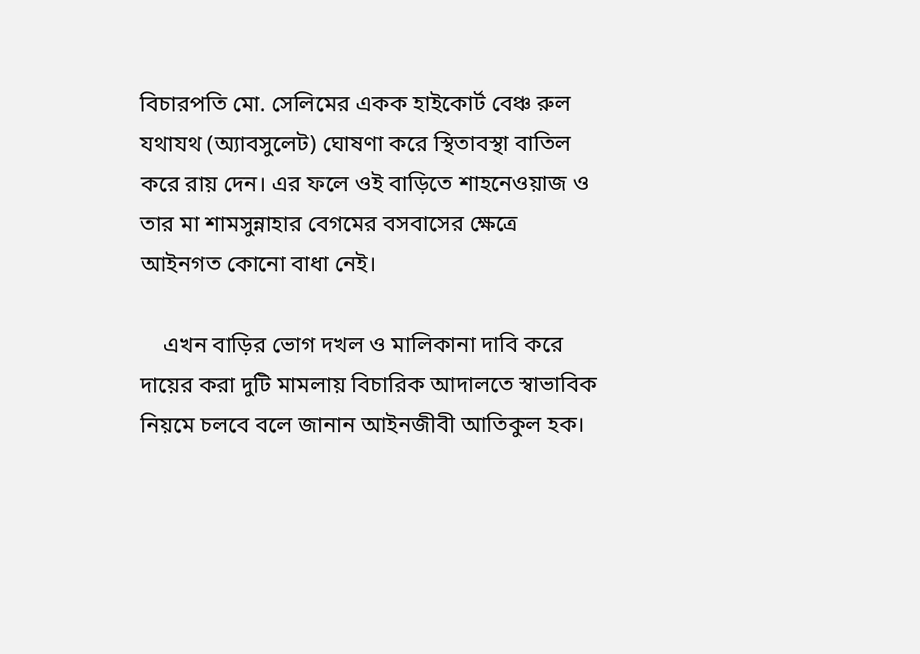বিচারপতি মো. সেলিমের একক হাইকোর্ট বেঞ্চ রুল যথাযথ (অ্যাবসুলেট) ঘোষণা করে স্থিতাবস্থা বাতিল করে রায় দেন। এর ফলে ওই বাড়িতে শাহনেওয়াজ ও তার মা শামসুন্নাহার বেগমের বসবাসের ক্ষেত্রে আইনগত কোনো বাধা নেই।

    এখন বাড়ির ভোগ দখল ও মালিকানা দাবি করে দায়ের করা দুটি মামলায় বিচারিক আদালতে স্বাভাবিক নিয়মে চলবে বলে জানান আইনজীবী আতিকুল হক।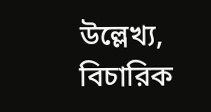উল্লেখ্য, বিচারিক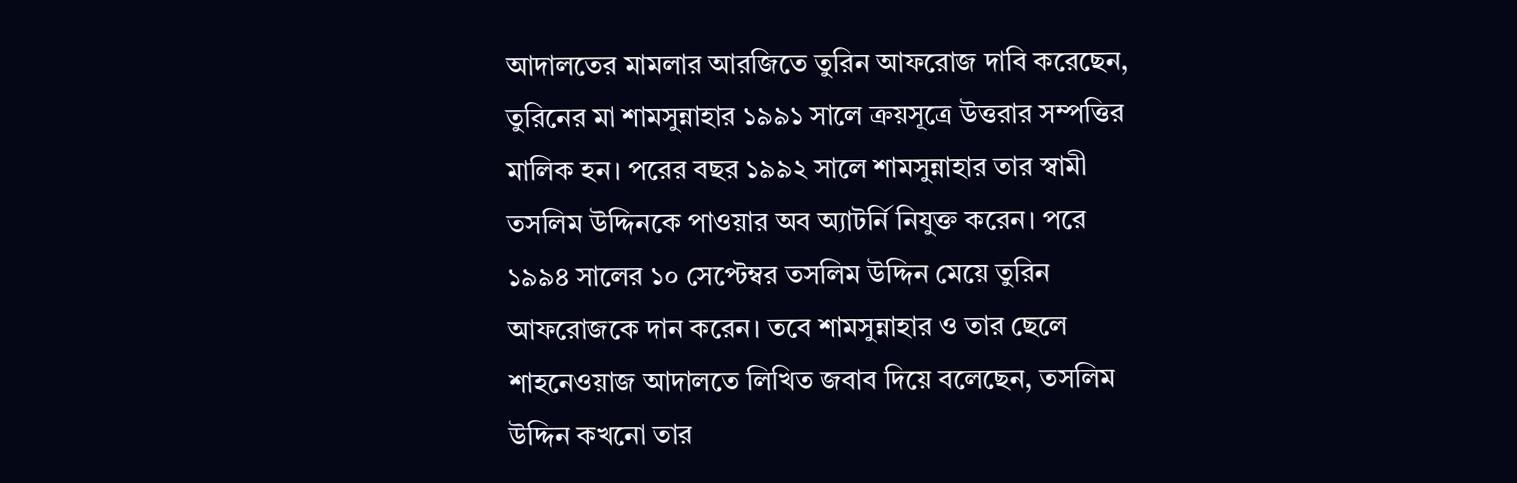আদালতের মামলার আরজিতে তুরিন আফরোজ দাবি করেছেন, তুরিনের মা শামসুন্নাহার ১৯৯১ সালে ক্রয়সূত্রে উত্তরার সম্পত্তির মালিক হন। পরের বছর ১৯৯২ সালে শামসুন্নাহার তার স্বামী তসলিম উদ্দিনকে পাওয়ার অব অ্যাটর্নি নিযুক্ত করেন। পরে ১৯৯৪ সালের ১০ সেপ্টেম্বর তসলিম উদ্দিন মেয়ে তুরিন আফরোজকে দান করেন। তবে শামসুন্নাহার ও তার ছেলে শাহনেওয়াজ আদালতে লিখিত জবাব দিয়ে বলেছেন, তসলিম উদ্দিন কখনো তার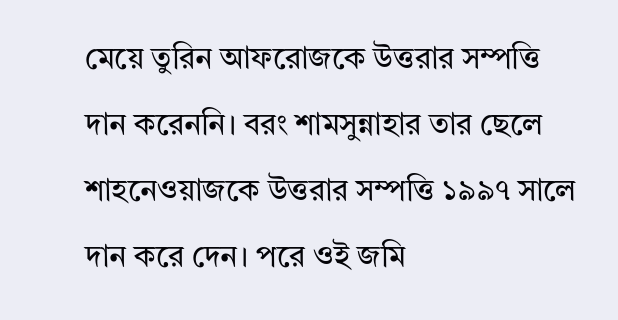মেয়ে তুরিন আফরোজকে উত্তরার সম্পত্তি দান করেননি। বরং শামসুন্নাহার তার ছেলে শাহনেওয়াজকে উত্তরার সম্পত্তি ১৯৯৭ সালে দান করে দেন। পরে ওই জমি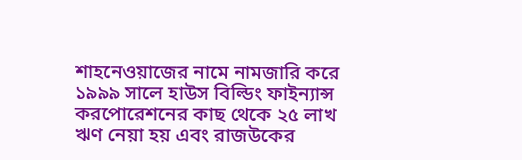শাহনেওয়াজের নামে নামজারি করে ১৯৯৯ সালে হাউস বিল্ডিং ফাইন্যান্স করপোরেশনের কাছ থেকে ২৫ লাখ ঋণ নেয়া হয় এবং রাজউকের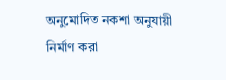অনুমোদিত নকশা অনুযায়ী নির্মাণ করা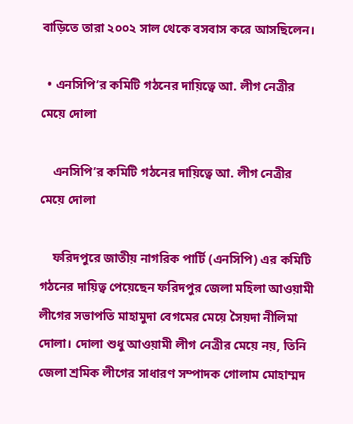বাড়িতে তারা ২০০২ সাল থেকে বসবাস করে আসছিলেন।

  • এনসিপি’র কমিটি গঠনের দায়িত্বে আ. লীগ নেত্রীর মেয়ে দোলা

    এনসিপি’র কমিটি গঠনের দায়িত্বে আ. লীগ নেত্রীর মেয়ে দোলা

    ফরিদপুরে জাতীয় নাগরিক পার্টি (এনসিপি) এর কমিটি গঠনের দায়িত্ব পেয়েছেন ফরিদপুর জেলা মহিলা আওয়ামী লীগের সভাপতি মাহামুদা বেগমের মেয়ে সৈয়দা নীলিমা দোলা। দোলা শুধু আওয়ামী লীগ নেত্রীর মেয়ে নয়, তিনি জেলা শ্রমিক লীগের সাধারণ সম্পাদক গোলাম মোহাম্মদ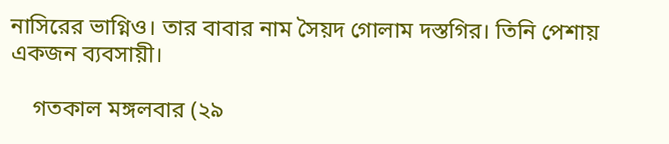নাসিরের ভাগ্নিও। তার বাবার নাম সৈয়দ গোলাম দস্তগির। তিনি পেশায় একজন ব্যবসায়ী।

    গতকাল মঙ্গলবার (২৯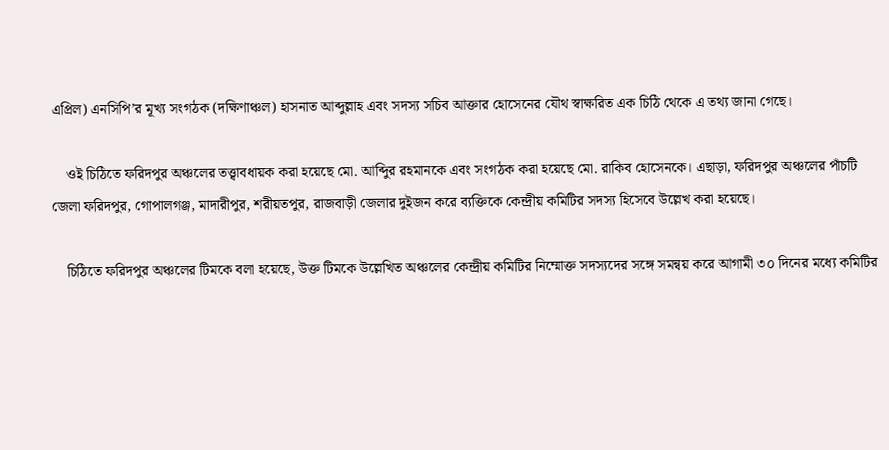এপ্রিল) এনসিপি’র মূখ্য সংগঠক (দক্ষিণাঞ্চল) হাসনাত আব্দুল্লাহ এবং সদস্য সচিব আক্তার হোসেনের যৌথ স্বাক্ষরিত এক চিঠি থেকে এ তথ্য জানা গেছে।

    ওই চিঠিতে ফরিদপুর অঞ্চলের তত্ত্বাবধায়ক করা হয়েছে মো. আব্দিুর রহমানকে এবং সংগঠক করা হয়েছে মো. রাকিব হোসেনকে। এছাড়া, ফরিদপুর অঞ্চলের পাঁচটি জেলা ফরিদপুর, গোপালগঞ্জ, মাদারীপুর, শরীয়তপুর, রাজবাড়ী জেলার দুইজন করে ব্যক্তিকে কেন্দ্রীয় কমিটির সদস্য হিসেবে উল্লেখ করা হয়েছে।

    চিঠিতে ফরিদপুর অঞ্চলের টিমকে বলা হয়েছে, উক্ত টিমকে উল্লেখিত অঞ্চলের কেন্দ্রীয় কমিটির নিম্মোক্ত সদস্যদের সঙ্গে সমন্বয় করে আগামী ৩০ দিনের মধ্যে কমিটির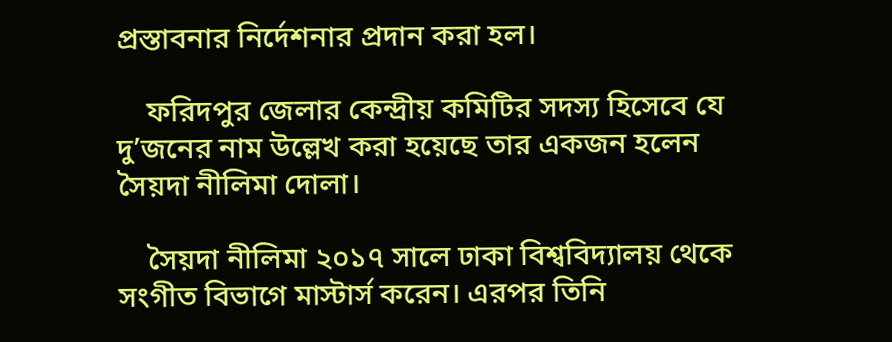প্রস্তাবনার নির্দেশনার প্রদান করা হল।

    ফরিদপুর জেলার কেন্দ্রীয় কমিটির সদস্য হিসেবে যে দু’জনের নাম উল্লেখ করা হয়েছে তার একজন হলেন সৈয়দা নীলিমা দোলা।

    সৈয়দা নীলিমা ২০১৭ সালে ঢাকা বিশ্ববিদ্যালয় থেকে সংগীত বিভাগে মাস্টার্স করেন। এরপর তিনি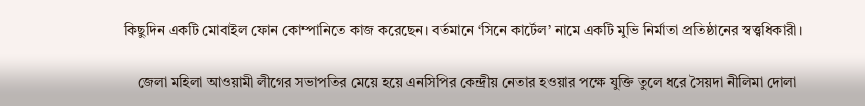কিছুদিন একটি মোবাইল ফোন কোম্পানিতে কাজ করেছেন। বর্তমানে ‘সিনে কার্টেল’ নামে একটি মুভি নির্মাতা প্রতিষ্ঠানের স্বত্ত্বধিকারী।

    জেলা মহিলা আওয়ামী লীগের সভাপতির মেয়ে হয়ে এনসিপির কেন্দ্রীয় নেতার হওয়ার পক্ষে যুক্তি তুলে ধরে সৈয়দা নীলিমা দোলা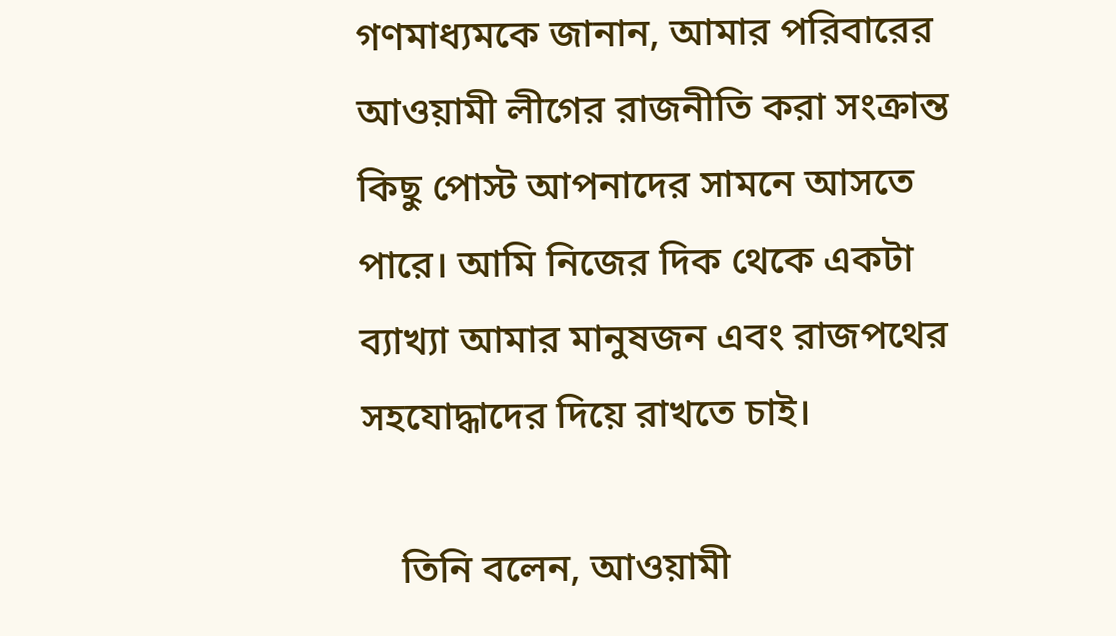গণমাধ্যমকে জানান, আমার পরিবারের আওয়ামী লীগের রাজনীতি করা সংক্রান্ত কিছু পোস্ট আপনাদের সামনে আসতে পারে। আমি নিজের দিক থেকে একটা ব্যাখ্যা আমার মানুষজন এবং রাজপথের সহযোদ্ধাদের দিয়ে রাখতে চাই।

    তিনি বলেন, আওয়ামী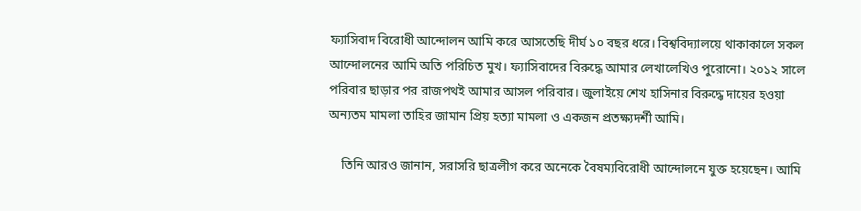ফ্যাসিবাদ বিরোধী আন্দোলন আমি করে আসতেছি দীর্ঘ ১০ বছর ধরে। বিশ্ববিদ্যালয়ে থাকাকালে সকল আন্দোলনের আমি অতি পরিচিত মুখ। ফ্যাসিবাদের বিরুদ্ধে আমার লেখালেখিও পুরোনো। ২০১২ সালে পরিবার ছাড়ার পর রাজপথই আমার আসল পরিবার। জুলাইয়ে শেখ হাসিনার বিরুদ্ধে দায়ের হওয়া অন্যতম মামলা তাহির জামান প্রিয় হত্যা মামলা ও একজন প্রতক্ষ্যদর্শী আমি।

    তিনি আরও জানান, সরাসরি ছাত্রলীগ করে অনেকে বৈষম্যবিরোধী আন্দোলনে যুক্ত হয়েছেন। আমি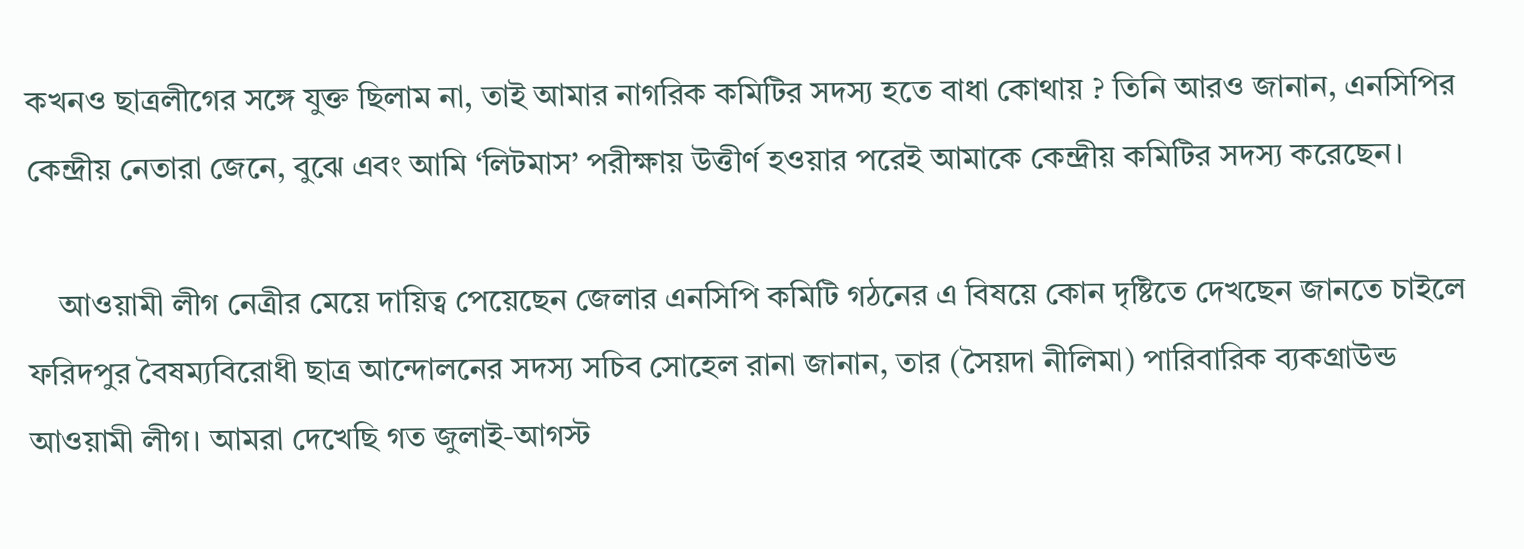কখনও ছাত্রলীগের সঙ্গে যুক্ত ছিলাম না, তাই আমার নাগরিক কমিটির সদস্য হতে বাধা কোথায় ? তিনি আরও জানান, এনসিপির কেন্দ্রীয় নেতারা জেনে, বুঝে এবং আমি ‘লিটমাস’ পরীক্ষায় উত্তীর্ণ হওয়ার পরেই আমাকে কেন্দ্রীয় কমিটির সদস্য করেছেন।

    আওয়ামী লীগ নেত্রীর মেয়ে দায়িত্ব পেয়েছেন জেলার এনসিপি কমিটি গঠনের এ বিষয়ে কোন দৃষ্টিতে দেখছেন জানতে চাইলে ফরিদপুর বৈষম্যবিরোধী ছাত্র আন্দোলনের সদস্য সচিব সোহেল রানা জানান, তার (সৈয়দা নীলিমা) পারিবারিক ব্যকগ্রাউন্ড আওয়ামী লীগ। আমরা দেখেছি গত জুলাই-আগস্ট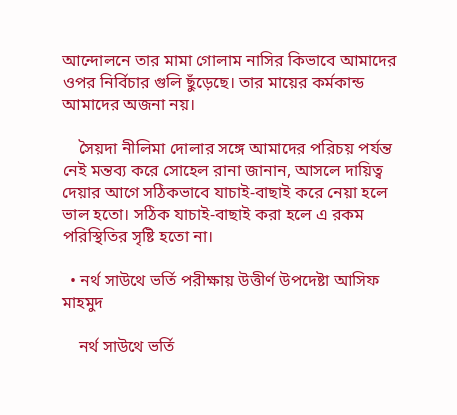আন্দোলনে তার মামা গোলাম নাসির কিভাবে আমাদের ওপর নির্বিচার গুলি ছুঁড়েছে। তার মায়ের কর্মকান্ড আমাদের অজনা নয়।

    সৈয়দা নীলিমা দোলার সঙ্গে আমাদের পরিচয় পর্যন্ত নেই মন্তব্য করে সোহেল রানা জানান, আসলে দায়িত্ব দেয়ার আগে সঠিকভাবে যাচাই-বাছাই করে নেয়া হলে ভাল হতো। সঠিক যাচাই-বাছাই করা হলে এ রকম পরিস্থিতির সৃষ্টি হতো না।

  • নর্থ সাউথে ভর্তি পরীক্ষায় উত্তীর্ণ উপদেষ্টা আসিফ মাহমুদ

    নর্থ সাউথে ভর্তি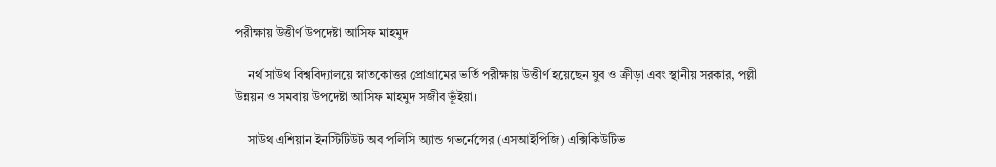পরীক্ষায় উত্তীর্ণ উপদেষ্টা আসিফ মাহমুদ

    নর্থ সাউথ বিশ্ববিদ্যালয়ে স্নাতকোত্তর প্রোগ্রামের ভর্তি পরীক্ষায় উত্তীর্ণ হয়েছেন যুব ও ক্রীড়া এবং স্থানীয় সরকার, পল্লী উন্নয়ন ও সমবায় উপদেষ্টা আসিফ মাহমুদ সজীব ভূঁইয়া।

    সাউথ এশিয়ান ইনস্টিটিউট অব পলিসি অ্যান্ড গভর্নেন্সের (এসআইপিজি) এক্সিকিউটিভ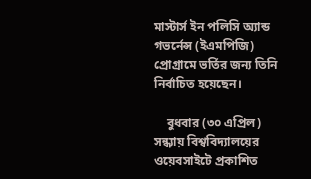মাস্টার্স ইন পলিসি অ্যান্ড গভর্নেন্স (ইএমপিজি) প্রোগ্রামে ভর্তির জন্য তিনি নির্বাচিত হয়েছেন।

    বুধবার (৩০ এপ্রিল) সন্ধ্যায় বিশ্ববিদ্যালয়ের ওয়েবসাইটে প্রকাশিত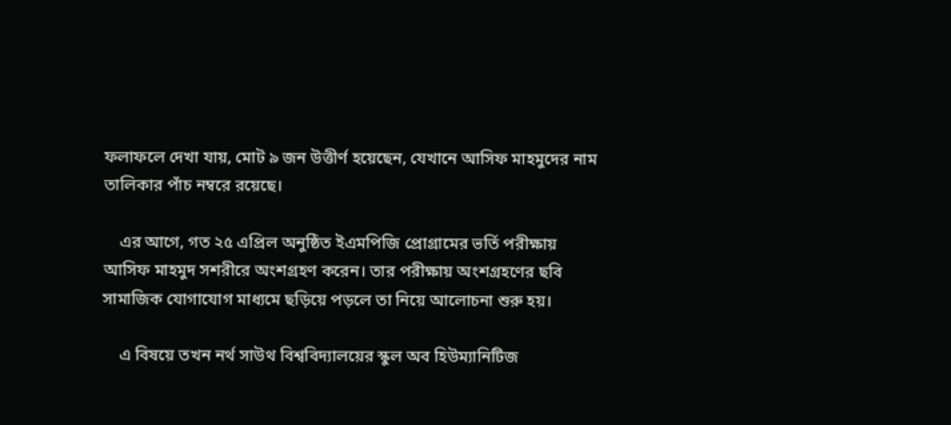ফলাফলে দেখা যায়, মোট ৯ জন উত্তীর্ণ হয়েছেন, যেখানে আসিফ মাহমুদের নাম তালিকার পাঁচ নম্বরে রয়েছে।

    এর আগে, গত ২৫ এপ্রিল অনুষ্ঠিত ইএমপিজি প্রোগ্রামের ভর্তি পরীক্ষায় আসিফ মাহমুদ সশরীরে অংশগ্রহণ করেন। তার পরীক্ষায় অংশগ্রহণের ছবি সামাজিক যোগাযোগ মাধ্যমে ছড়িয়ে পড়লে তা নিয়ে আলোচনা শুরু হয়।

    এ বিষয়ে তখন নর্থ সাউথ বিশ্ববিদ্যালয়ের স্কুল অব হিউম্যানিটিজ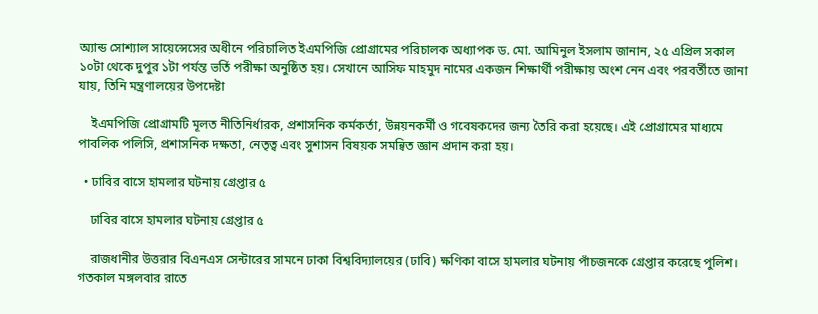অ্যান্ড সোশ্যাল সায়েন্সেসের অধীনে পরিচালিত ইএমপিজি প্রোগ্রামের পরিচালক অধ্যাপক ড. মো. আমিনুল ইসলাম জানান, ২৫ এপ্রিল সকাল ১০টা থেকে দুপুর ১টা পর্যন্ত ভর্তি পরীক্ষা অনুষ্ঠিত হয়। সেখানে আসিফ মাহমুদ নামের একজন শিক্ষার্থী পরীক্ষায় অংশ নেন এবং পরবর্তীতে জানা যায়, তিনি মন্ত্রণালয়ের উপদেষ্টা

    ইএমপিজি প্রোগ্রামটি মূলত নীতিনির্ধারক, প্রশাসনিক কর্মকর্তা, উন্নয়নকর্মী ও গবেষকদের জন্য তৈরি করা হয়েছে। এই প্রোগ্রামের মাধ্যমে পাবলিক পলিসি, প্রশাসনিক দক্ষতা, নেতৃত্ব এবং সুশাসন বিষয়ক সমন্বিত জ্ঞান প্রদান করা হয়।

  • ঢাবির বাসে হামলার ঘটনায় গ্রেপ্তার ৫

    ঢাবির বাসে হামলার ঘটনায় গ্রেপ্তার ৫

    রাজধানীর উত্তরার বিএনএস সেন্টারের সামনে ঢাকা বিশ্ববিদ্যালয়ের (ঢাবি) ক্ষণিকা বাসে হামলার ঘটনায় পাঁচজনকে গ্রেপ্তার করেছে পুলিশ। গতকাল মঙ্গলবার রাতে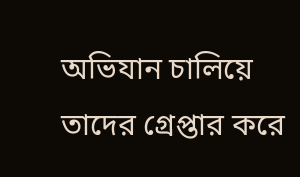অভিযান চালিয়ে তাদের গ্রেপ্তার করে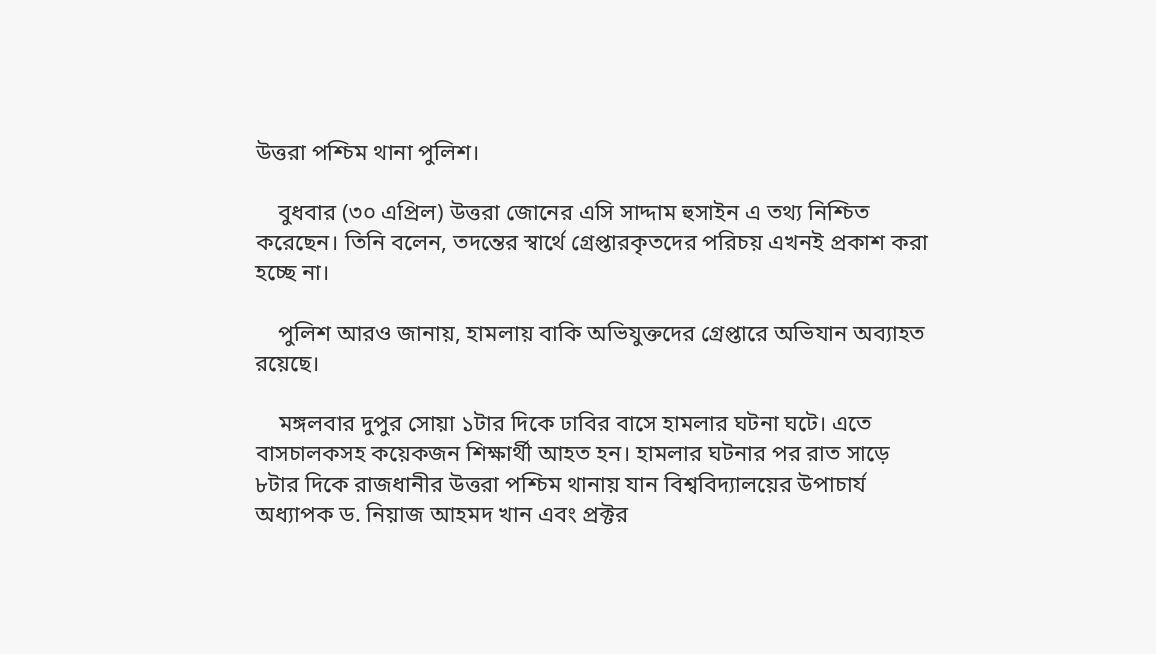উত্তরা পশ্চিম থানা পুলিশ।

    বুধবার (৩০ এপ্রিল) উত্তরা জোনের এসি সাদ্দাম হুসাইন এ তথ্য নিশ্চিত করেছেন। তিনি বলেন, তদন্তের স্বার্থে গ্রেপ্তারকৃতদের পরিচয় এখনই প্রকাশ করা হচ্ছে না।

    পুলিশ আরও জানায়, হামলায় বাকি অভিযুক্তদের গ্রেপ্তারে অভিযান অব্যাহত রয়েছে।

    মঙ্গলবার দুপুর সোয়া ১টার দিকে ঢাবির বাসে হামলার ঘটনা ঘটে। এতে বাসচালকসহ কয়েকজন শিক্ষার্থী আহত হন। হামলার ঘটনার পর রাত সাড়ে ৮টার দিকে রাজধানীর উত্তরা পশ্চিম থানায় যান বিশ্ববিদ্যালয়ের উপাচার্য অধ্যাপক ড. নিয়াজ আহমদ খান এবং প্রক্টর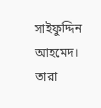সাইফুদ্দিন আহমেদ। তারা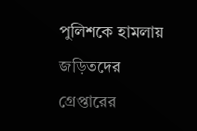পুলিশকে হামলায় জড়িতদের গ্রেপ্তারের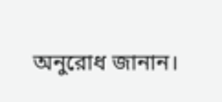অনুরোধ জানান।